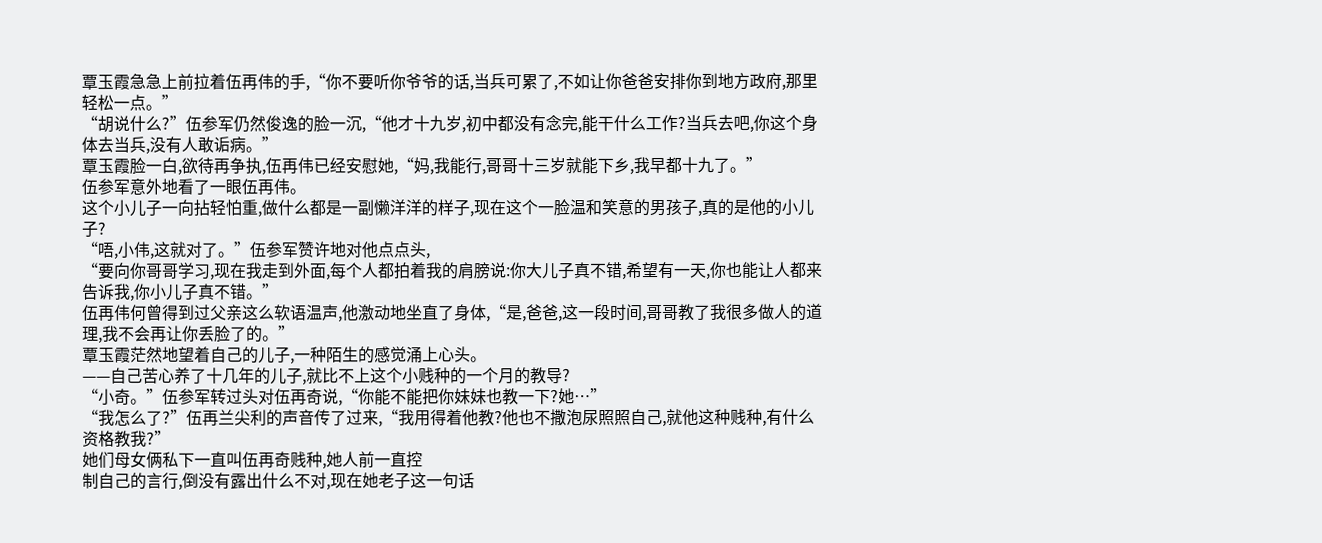覃玉霞急急上前拉着伍再伟的手,“你不要听你爷爷的话,当兵可累了,不如让你爸爸安排你到地方政府,那里轻松一点。”
“胡说什么?”伍参军仍然俊逸的脸一沉,“他才十九岁,初中都没有念完,能干什么工作?当兵去吧,你这个身体去当兵,没有人敢诟病。”
覃玉霞脸一白,欲待再争执,伍再伟已经安慰她,“妈,我能行,哥哥十三岁就能下乡,我早都十九了。”
伍参军意外地看了一眼伍再伟。
这个小儿子一向拈轻怕重,做什么都是一副懒洋洋的样子,现在这个一脸温和笑意的男孩子,真的是他的小儿子?
“唔,小伟,这就对了。”伍参军赞许地对他点点头,
“要向你哥哥学习,现在我走到外面,每个人都拍着我的肩膀说:你大儿子真不错,希望有一天,你也能让人都来告诉我,你小儿子真不错。”
伍再伟何曾得到过父亲这么软语温声,他激动地坐直了身体,“是,爸爸,这一段时间,哥哥教了我很多做人的道理,我不会再让你丢脸了的。”
覃玉霞茫然地望着自己的儿子,一种陌生的感觉涌上心头。
——自己苦心养了十几年的儿子,就比不上这个小贱种的一个月的教导?
“小奇。”伍参军转过头对伍再奇说,“你能不能把你妹妹也教一下?她…”
“我怎么了?”伍再兰尖利的声音传了过来,“我用得着他教?他也不撒泡尿照照自己,就他这种贱种,有什么资格教我?”
她们母女俩私下一直叫伍再奇贱种,她人前一直控
制自己的言行,倒没有露出什么不对,现在她老子这一句话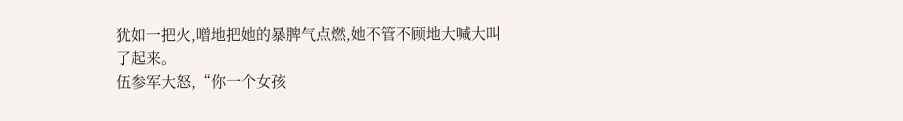犹如一把火,噌地把她的暴脾气点燃,她不管不顾地大喊大叫了起来。
伍参军大怒,“你一个女孩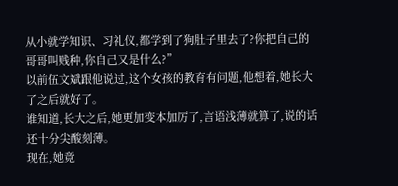从小就学知识、习礼仪,都学到了狗肚子里去了?你把自己的哥哥叫贱种,你自己又是什么?”
以前伍文斌跟他说过,这个女孩的教育有问题,他想着,她长大了之后就好了。
谁知道,长大之后,她更加变本加厉了,言语浅薄就算了,说的话还十分尖酸刻薄。
现在,她竟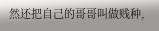然还把自己的哥哥叫做贱种,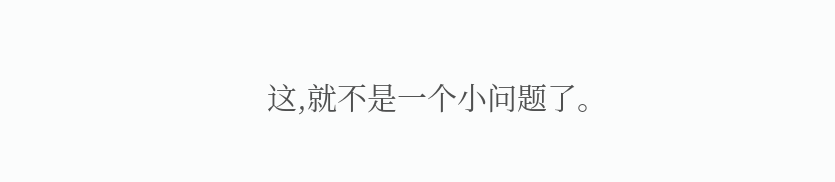这,就不是一个小问题了。